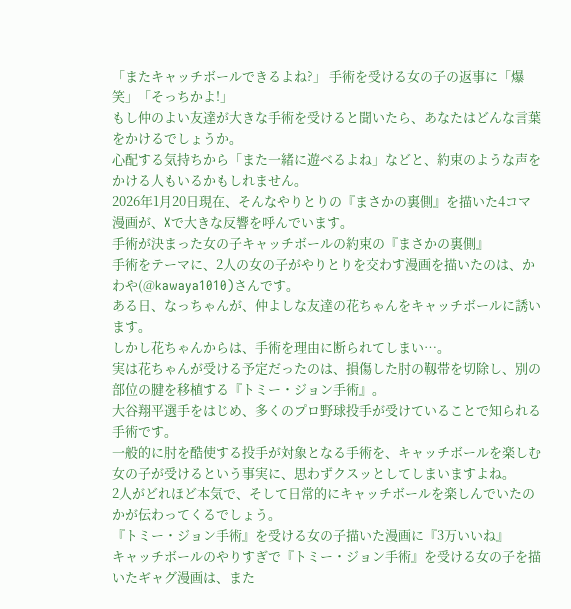「またキャッチボールできるよね?」 手術を受ける女の子の返事に「爆笑」「そっちかよ!」
もし仲のよい友達が大きな手術を受けると聞いたら、あなたはどんな言葉をかけるでしょうか。
心配する気持ちから「また一緒に遊べるよね」などと、約束のような声をかける人もいるかもしれません。
2026年1月20日現在、そんなやりとりの『まさかの裏側』を描いた4コマ漫画が、Xで大きな反響を呼んでいます。
手術が決まった女の子キャッチボールの約束の『まさかの裏側』
手術をテーマに、2人の女の子がやりとりを交わす漫画を描いたのは、かわや(@kawaya1010)さんです。
ある日、なっちゃんが、仲よしな友達の花ちゃんをキャッチボールに誘います。
しかし花ちゃんからは、手術を理由に断られてしまい…。
実は花ちゃんが受ける予定だったのは、損傷した肘の靱帯を切除し、別の部位の腱を移植する『トミー・ジョン手術』。
大谷翔平選手をはじめ、多くのプロ野球投手が受けていることで知られる手術です。
一般的に肘を酷使する投手が対象となる手術を、キャッチボールを楽しむ女の子が受けるという事実に、思わずクスッとしてしまいますよね。
2人がどれほど本気で、そして日常的にキャッチボールを楽しんでいたのかが伝わってくるでしょう。
『トミー・ジョン手術』を受ける女の子描いた漫画に『3万いいね』
キャッチボールのやりすぎで『トミー・ジョン手術』を受ける女の子を描いたギャグ漫画は、また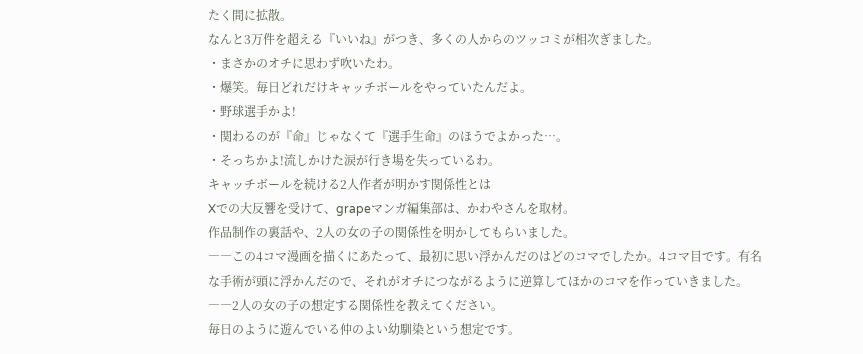たく間に拡散。
なんと3万件を超える『いいね』がつき、多くの人からのツッコミが相次ぎました。
・まさかのオチに思わず吹いたわ。
・爆笑。毎日どれだけキャッチボールをやっていたんだよ。
・野球選手かよ!
・関わるのが『命』じゃなくて『選手生命』のほうでよかった…。
・そっちかよ!流しかけた涙が行き場を失っているわ。
キャッチボールを続ける2人作者が明かす関係性とは
Xでの大反響を受けて、grapeマンガ編集部は、かわやさんを取材。
作品制作の裏話や、2人の女の子の関係性を明かしてもらいました。
――この4コマ漫画を描くにあたって、最初に思い浮かんだのはどのコマでしたか。4コマ目です。有名な手術が頭に浮かんだので、それがオチにつながるように逆算してほかのコマを作っていきました。
――2人の女の子の想定する関係性を教えてください。
毎日のように遊んでいる仲のよい幼馴染という想定です。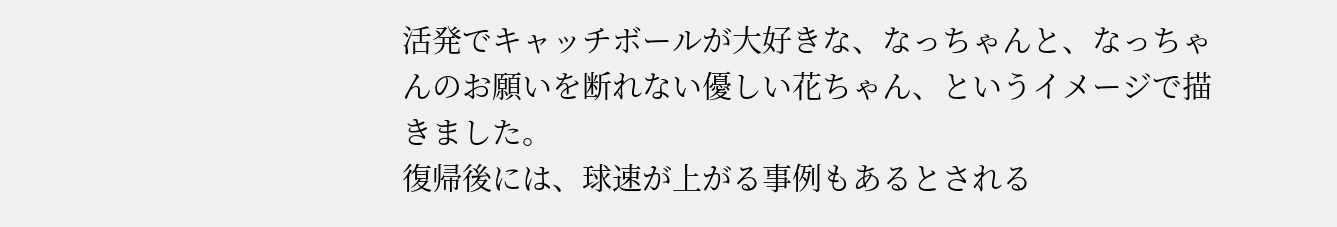活発でキャッチボールが大好きな、なっちゃんと、なっちゃんのお願いを断れない優しい花ちゃん、というイメージで描きました。
復帰後には、球速が上がる事例もあるとされる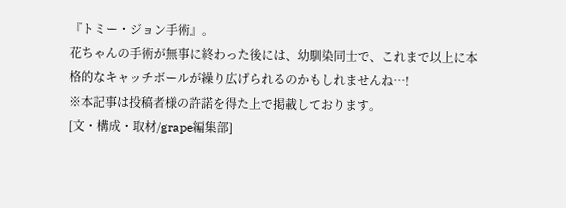『トミー・ジョン手術』。
花ちゃんの手術が無事に終わった後には、幼馴染同士で、これまで以上に本格的なキャッチボールが繰り広げられるのかもしれませんね…!
※本記事は投稿者様の許諾を得た上で掲載しております。
[文・構成・取材/grape編集部]